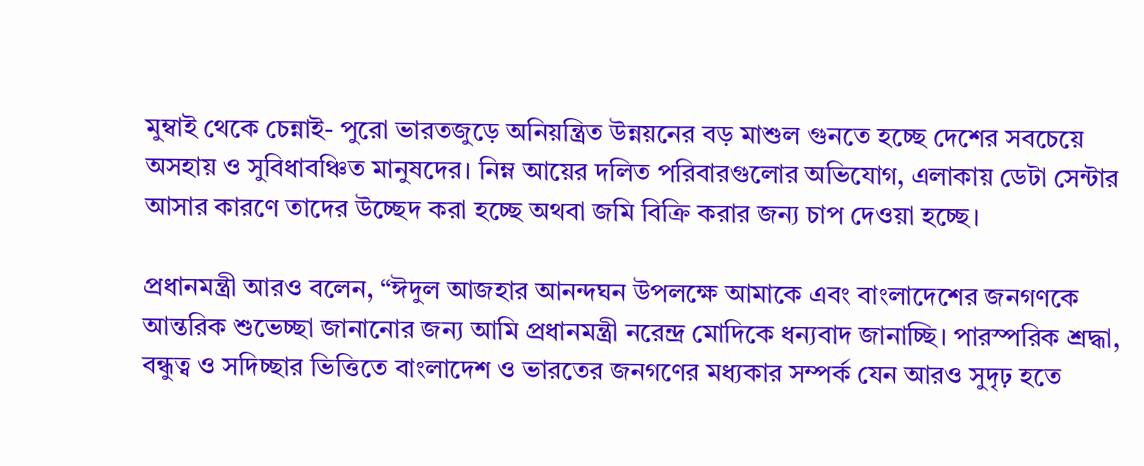মুম্বাই থেকে চেন্নাই- পুরো ভারতজুড়ে অনিয়ন্ত্রিত উন্নয়নের বড় মাশুল গুনতে হচ্ছে দেশের সবচেয়ে অসহায় ও সুবিধাবঞ্চিত মানুষদের। নিম্ন আয়ের দলিত পরিবারগুলোর অভিযোগ, এলাকায় ডেটা সেন্টার আসার কারণে তাদের উচ্ছেদ করা হচ্ছে অথবা জমি বিক্রি করার জন্য চাপ দেওয়া হচ্ছে।

প্রধানমন্ত্রী আরও বলেন, “ঈদুল আজহার আনন্দঘন উপলক্ষে আমাকে এবং বাংলাদেশের জনগণকে আন্তরিক শুভেচ্ছা জানানোর জন্য আমি প্রধানমন্ত্রী নরেন্দ্র মোদিকে ধন্যবাদ জানাচ্ছি। পারস্পরিক শ্রদ্ধা, বন্ধুত্ব ও সদিচ্ছার ভিত্তিতে বাংলাদেশ ও ভারতের জনগণের মধ্যকার সম্পর্ক যেন আরও সুদৃঢ় হতে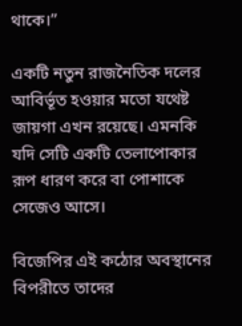থাকে।”

একটি নতুন রাজনৈতিক দলের আবির্ভূত হওয়ার মতো যথেষ্ট জায়গা এখন রয়েছে। এমনকি যদি সেটি একটি তেলাপোকার রূপ ধারণ করে বা পোশাকে সেজেও আসে।

বিজেপির এই কঠোর অবস্থানের বিপরীতে তাদের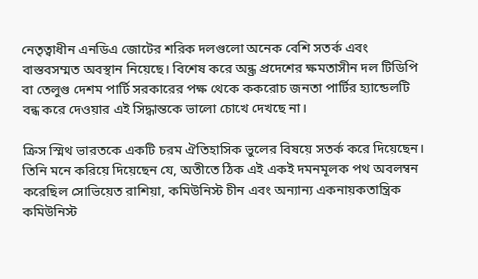নেতৃত্বাধীন এনডিএ জোটের শরিক দলগুলো অনেক বেশি সতর্ক এবং বাস্তবসম্মত অবস্থান নিয়েছে। বিশেষ করে অন্ধ্র প্রদেশের ক্ষমতাসীন দল টিডিপি বা তেলুগু দেশম পার্টি সরকারের পক্ষ থেকে ককরোচ জনতা পার্টির হ্যান্ডেলটি বন্ধ করে দেওয়ার এই সিদ্ধান্তকে ভালো চোখে দেখছে না।

ক্রিস স্মিথ ভারতকে একটি চরম ঐতিহাসিক ভুলের বিষয়ে সতর্ক করে দিয়েছেন। তিনি মনে করিয়ে দিয়েছেন যে, অতীতে ঠিক এই একই দমনমূলক পথ অবলম্বন করেছিল সোভিয়েত রাশিয়া, কমিউনিস্ট চীন এবং অন্যান্য একনায়কতান্ত্রিক কমিউনিস্ট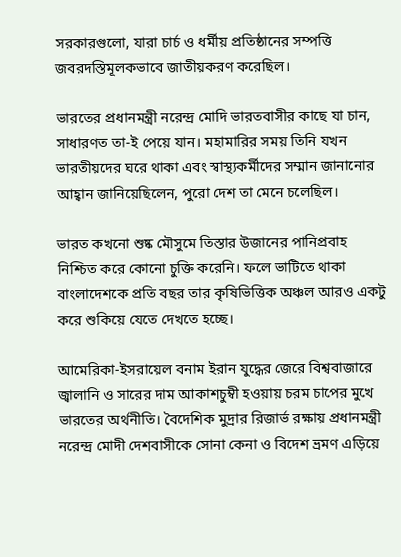সরকারগুলো, যারা চার্চ ও ধর্মীয় প্রতিষ্ঠানের সম্পত্তি জবরদস্তিমূলকভাবে জাতীয়করণ করেছিল।

ভারতের প্রধানমন্ত্রী নরেন্দ্র মোদি ভারতবাসীর কাছে যা চান, সাধারণত তা-ই পেয়ে যান। মহামারির সময় তিনি যখন ভারতীয়দের ঘরে থাকা এবং স্বাস্থ্যকর্মীদের সম্মান জানানোর আহ্বান জানিয়েছিলেন, পুরো দেশ তা মেনে চলেছিল।

ভারত কখনো শুষ্ক মৌসুমে তিস্তার উজানের পানিপ্রবাহ নিশ্চিত করে কোনো চুক্তি করেনি। ফলে ভাটিতে থাকা বাংলাদেশকে প্রতি বছর তার কৃষিভিত্তিক অঞ্চল আরও একটু করে শুকিয়ে যেতে দেখতে হচ্ছে।

আমেরিকা-ইসরায়েল বনাম ইরান যুদ্ধের জেরে বিশ্ববাজারে জ্বালানি ও সারের দাম আকাশচুম্বী হওয়ায় চরম চাপের মুখে ভারতের অর্থনীতি। বৈদেশিক মুদ্রার রিজার্ভ রক্ষায় প্রধানমন্ত্রী নরেন্দ্র মোদী দেশবাসীকে সোনা কেনা ও বিদেশ ভ্রমণ এড়িয়ে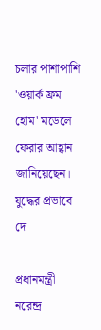চলার পাশাপাশি 'ওয়ার্ক ফ্রম হোম' মডেলে ফেরার আহ্বান জানিয়েছেন। যুদ্ধের প্রভাবে দে

প্রধানমন্ত্রী নরেন্দ্র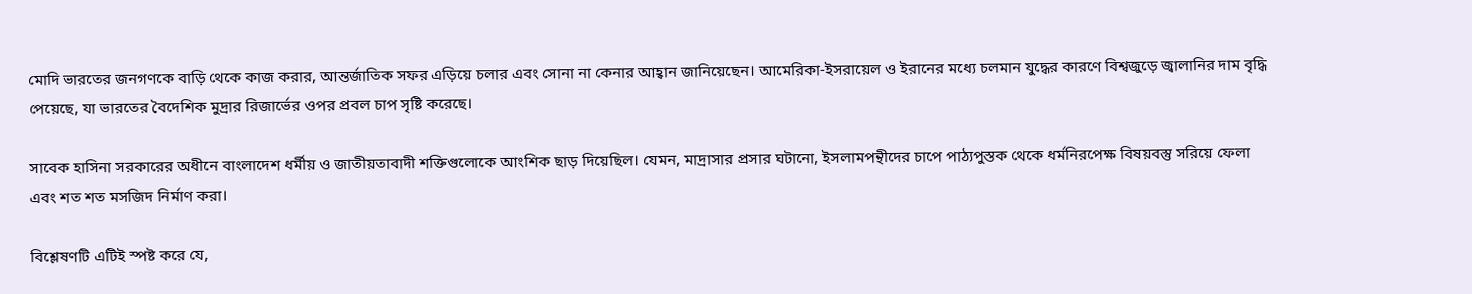মোদি ভারতের জনগণকে বাড়ি থেকে কাজ করার, আন্তর্জাতিক সফর এড়িয়ে চলার এবং সোনা না কেনার আহ্বান জানিয়েছেন। আমেরিকা-ইসরায়েল ও ইরানের মধ্যে চলমান যুদ্ধের কারণে বিশ্বজুড়ে জ্বালানির দাম বৃদ্ধি পেয়েছে, যা ভারতের বৈদেশিক মুদ্রার রিজার্ভের ওপর প্রবল চাপ সৃষ্টি করেছে।

সাবেক হাসিনা সরকারের অধীনে বাংলাদেশ ধর্মীয় ও জাতীয়তাবাদী শক্তিগুলোকে আংশিক ছাড় দিয়েছিল। যেমন, মাদ্রাসার প্রসার ঘটানো, ইসলামপন্থীদের চাপে পাঠ্যপুস্তক থেকে ধর্মনিরপেক্ষ বিষয়বস্তু সরিয়ে ফেলা এবং শত শত মসজিদ নির্মাণ করা।

বিশ্লেষণটি এটিই স্পষ্ট করে যে,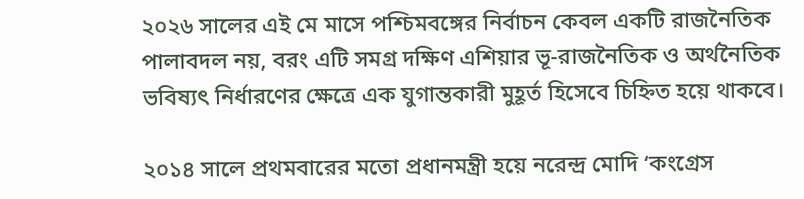২০২৬ সালের এই মে মাসে পশ্চিমবঙ্গের নির্বাচন কেবল একটি রাজনৈতিক পালাবদল নয়, বরং এটি সমগ্র দক্ষিণ এশিয়ার ভূ-রাজনৈতিক ও অর্থনৈতিক ভবিষ্যৎ নির্ধারণের ক্ষেত্রে এক যুগান্তকারী মুহূর্ত হিসেবে চিহ্নিত হয়ে থাকবে।

২০১৪ সালে প্রথমবারের মতো প্রধানমন্ত্রী হয়ে নরেন্দ্র মোদি ‘কংগ্রেস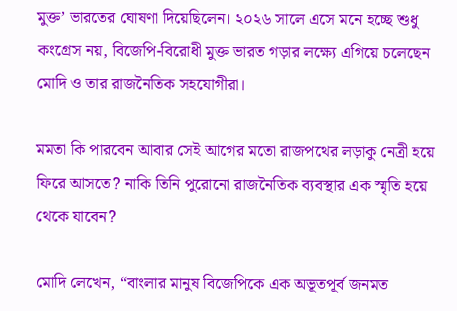মুক্ত’ ভারতের ঘোষণা দিয়েছিলেন। ২০২৬ সালে এসে মনে হচ্ছে শুধু কংগ্রেস নয়, বিজেপি-বিরোধী মুক্ত ভারত গড়ার লক্ষ্যে এগিয়ে চলেছেন মোদি ও তার রাজনৈতিক সহযোগীরা।

মমতা কি পারবেন আবার সেই আগের মতো রাজপথের লড়াকু নেত্রী হয়ে ফিরে আসতে? নাকি তিনি পুরোনো রাজনৈতিক ব্যবস্থার এক স্মৃতি হয়ে থেকে যাবেন?

মোদি লেখেন, “বাংলার মানুষ বিজেপিকে এক অভূতপূর্ব জনমত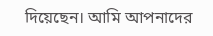দিয়েছেন। আমি আপনাদের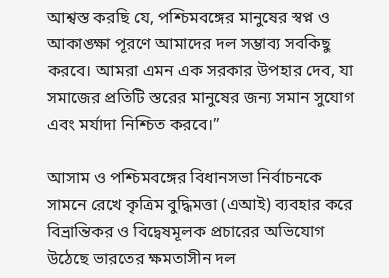আশ্বস্ত করছি যে, পশ্চিমবঙ্গের মানুষের স্বপ্ন ও আকাঙ্ক্ষা পূরণে আমাদের দল সম্ভাব্য সবকিছু করবে। আমরা এমন এক সরকার উপহার দেব, যা সমাজের প্রতিটি স্তরের মানুষের জন্য সমান সুযোগ এবং মর্যাদা নিশ্চিত করবে।”

আসাম ও পশ্চিমবঙ্গের বিধানসভা নির্বাচনকে সামনে রেখে কৃত্রিম বুদ্ধিমত্তা (এআই) ব্যবহার করে বিভ্রান্তিকর ও বিদ্বেষমূলক প্রচারের অভিযোগ উঠেছে ভারতের ক্ষমতাসীন দল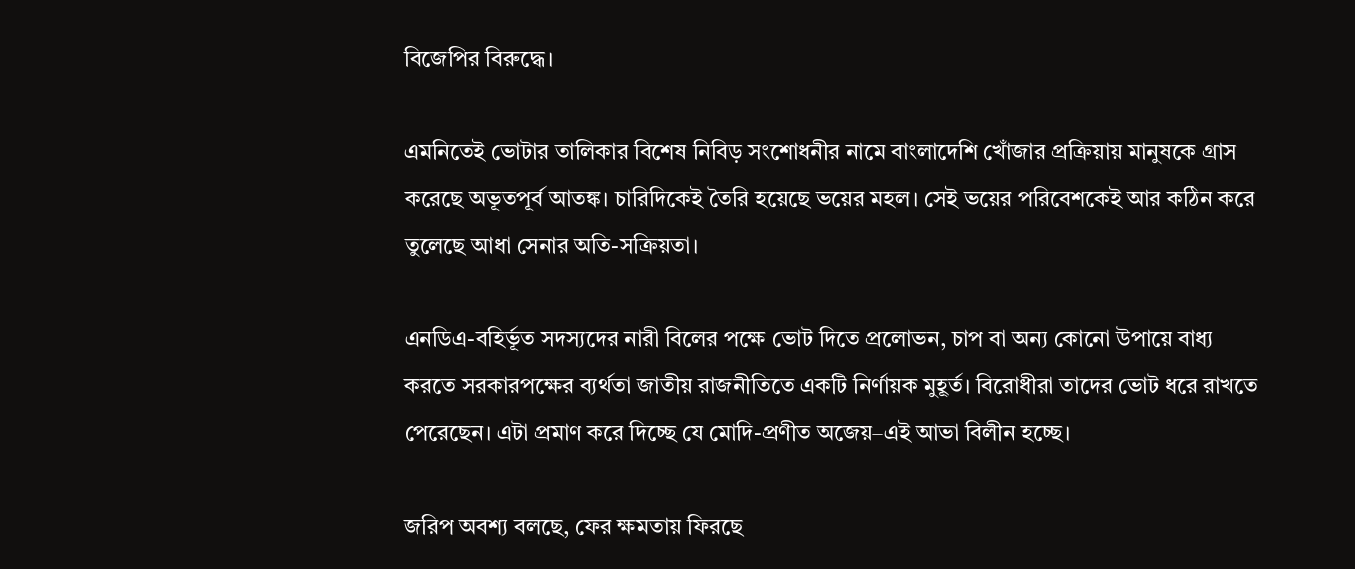বিজেপির বিরুদ্ধে।

এমনিতেই ভোটার তালিকার বিশেষ নিবিড় সংশোধনীর নামে বাংলাদেশি খোঁজার প্রক্রিয়ায় মানুষকে গ্রাস করেছে অভূতপূর্ব আতঙ্ক। চারিদিকেই তৈরি হয়েছে ভয়ের মহল। সেই ভয়ের পরিবেশকেই আর কঠিন করে তুলেছে আধা সেনার অতি-সক্রিয়তা।

এনডিএ-বহির্ভূত সদস্যদের নারী বিলের পক্ষে ভোট দিতে প্রলোভন, চাপ বা অন্য কোনো উপায়ে বাধ্য করতে সরকারপক্ষের ব্যর্থতা জাতীয় রাজনীতিতে একটি নির্ণায়ক মুহূর্ত। বিরোধীরা তাদের ভোট ধরে রাখতে পেরেছেন। এটা প্রমাণ করে দিচ্ছে যে মোদি-প্রণীত অজেয়–এই আভা বিলীন হচ্ছে।

জরিপ অবশ্য বলছে, ফের ক্ষমতায় ফিরছে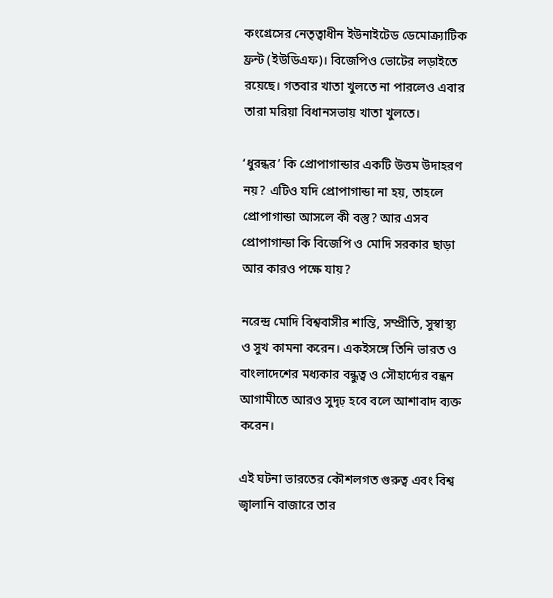কংগ্রেসের নেতৃত্বাধীন ইউনাইটেড ডেমোক্র্যাটিক ফ্রন্ট (ইউডিএফ)। বিজেপিও ভোটের লড়াইতে রয়েছে। গতবার খাতা খুলতে না পারলেও এবার তারা মরিয়া বিধানসভায় খাতা খুলতে।

‘ধুরন্ধর’ কি প্রোপাগান্ডার একটি উত্তম উদাহরণ নয়? এটিও যদি প্রোপাগান্ডা না হয়, তাহলে প্রোপাগান্ডা আসলে কী বস্তু? আর এসব প্রোপাগান্ডা কি বিজেপি ও মোদি সরকার ছাড়া আর কারও পক্ষে যায়?

নরেন্দ্র মোদি বিশ্ববাসীর শান্তি, সম্প্রীতি, সুস্বাস্থ্য ও সুখ কামনা করেন। একইসঙ্গে তিনি ভারত ও বাংলাদেশের মধ্যকার বন্ধুত্ব ও সৌহার্দ্যের বন্ধন আগামীতে আরও সুদৃঢ় হবে বলে আশাবাদ ব্যক্ত করেন।

এই ঘটনা ভারতের কৌশলগত গুরুত্ব এবং বিশ্ব জ্বালানি বাজারে তার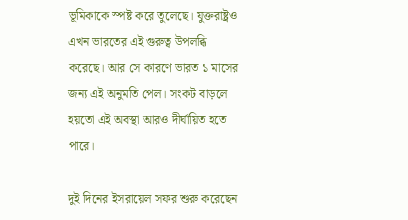ভূমিকাকে স্পষ্ট করে তুলেছে। যুক্তরাষ্ট্রও এখন ভারতের এই গুরুত্ব উপলব্ধি করেছে। আর সে কারণে ভারত ১ মাসের জন্য এই অনুমতি পেল। সংকট বাড়লে হয়তো এই অবস্থা আরও দীর্ঘায়িত হতে পারে।

দুই দিনের ইসরায়েল সফর শুরু করেছেন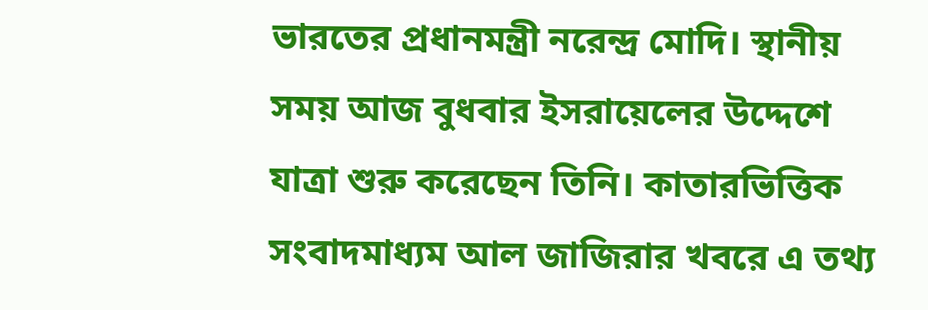ভারতের প্রধানমন্ত্রী নরেন্দ্র মোদি। স্থানীয় সময় আজ বুধবার ইসরায়েলের উদ্দেশে যাত্রা শুরু করেছেন তিনি। কাতারভিত্তিক সংবাদমাধ্যম আল জাজিরার খবরে এ তথ্য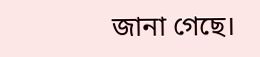জানা গেছে।